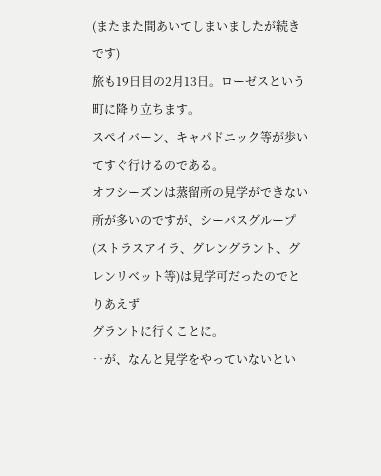(またまた間あいてしまいましたが続きです)
旅も19日目の2月13日。ローゼスという町に降り立ちます。
スぺイバーン、キャパドニック等が歩いてすぐ行けるのである。
オフシーズンは蒸留所の見学ができない所が多いのですが、シーバスグループ
(ストラスアイラ、グレングラント、グレンリベット等)は見学可だったのでとりあえず
グラントに行くことに。
‥が、なんと見学をやっていないとい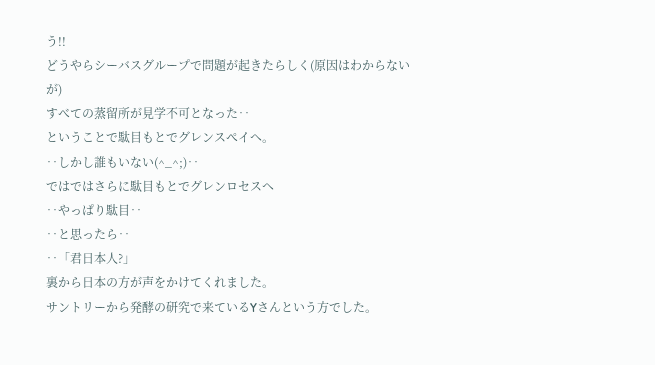う!!
どうやらシーバスグループで問題が起きたらしく(原因はわからないが)
すべての蒸留所が見学不可となった‥
ということで駄目もとでグレンスぺイへ。
‥しかし誰もいない(^_^;)‥
ではではさらに駄目もとでグレンロセスへ
‥やっぱり駄目‥
‥と思ったら‥
‥「君日本人?」
裏から日本の方が声をかけてくれました。
サントリーから発酵の研究で来ているYさんという方でした。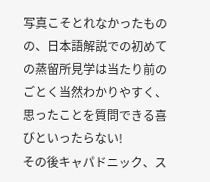写真こそとれなかったものの、日本語解説での初めての蒸留所見学は当たり前のごとく当然わかりやすく、思ったことを質問できる喜びといったらない!
その後キャパドニック、ス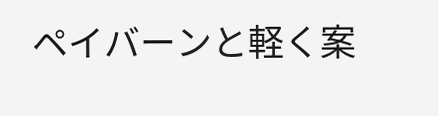ペイバーンと軽く案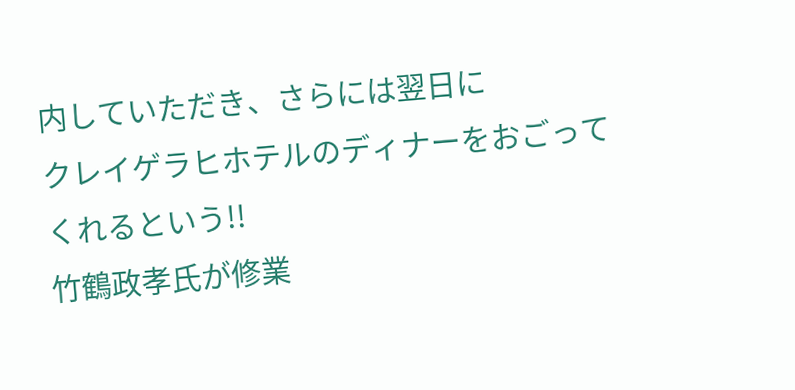内していただき、さらには翌日に
クレイゲラヒホテルのディナーをおごってくれるという!!
竹鶴政孝氏が修業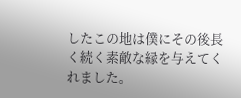したこの地は僕にその後長く続く素敵な縁を与えてくれました。